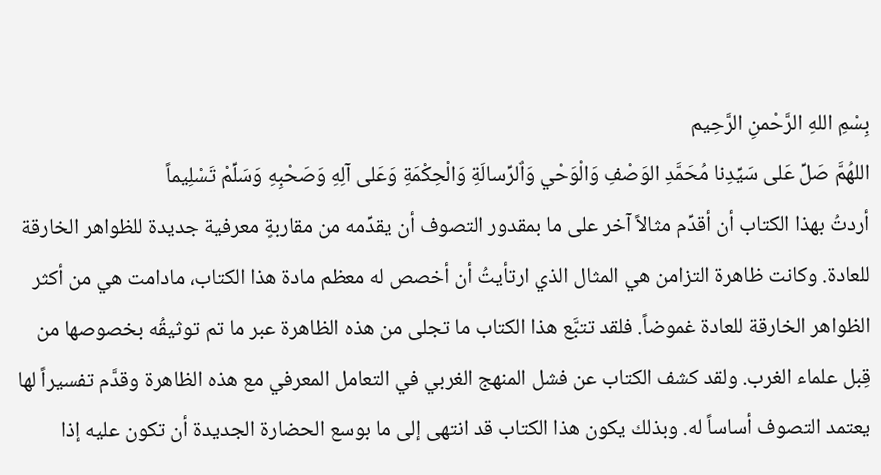بِسْمِ اللهِ الرَّحْمنِ الرَّحِيم
اللهُمَّ صَلِّ عَلى سَيِّدِنا مُحَمَّدِ الوَصْفِ وَالْوَحْي وَاٌلرِّسالَةِ وَالْحِكْمَةِ وَعَلى آلِهِ وَصَحْبِهِ وَسَلِّمْ تَسْلِيماً
أردتُ بهذا الكتاب أن أقدِّم مثالاً آخر على ما بمقدور التصوف أن يقدِّمه من مقاربةٍ معرفية جديدة للظواهر الخارقة للعادة. وكانت ظاهرة التزامن هي المثال الذي ارتأيتُ أن أخصص له معظم مادة هذا الكتاب، مادامت هي من أكثر الظواهر الخارقة للعادة غموضاً. فلقد تتبَّع هذا الكتاب ما تجلى من هذه الظاهرة عبر ما تم توثيقُه بخصوصها من قِبل علماء الغرب. ولقد كشف الكتاب عن فشل المنهج الغربي في التعامل المعرفي مع هذه الظاهرة وقدَّم تفسيراً لها يعتمد التصوف أساساً له. وبذلك يكون هذا الكتاب قد انتهى إلى ما بوسع الحضارة الجديدة أن تكون عليه إذا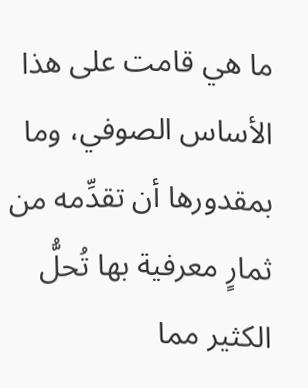ما هي قامت على هذا الأساس الصوفي، وما بمقدورها أن تقدِّمه من ثمارٍ معرفية بها تُحلُّ الكثير مما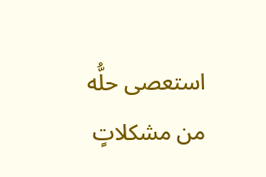استعصى حلُّه من مشكلاتٍ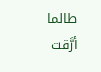طالما أرَّقت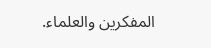المفكرين والعلماء.